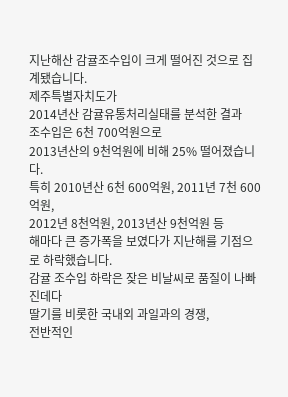지난해산 감귤조수입이 크게 떨어진 것으로 집계됐습니다.
제주특별자치도가
2014년산 감귤유통처리실태를 분석한 결과
조수입은 6천 700억원으로
2013년산의 9천억원에 비해 25% 떨어졌습니다.
특히 2010년산 6천 600억원, 2011년 7천 600억원,
2012년 8천억원, 2013년산 9천억원 등
해마다 큰 증가폭을 보였다가 지난해를 기점으로 하락했습니다.
감귤 조수입 하락은 잦은 비날씨로 품질이 나빠진데다
딸기를 비롯한 국내외 과일과의 경쟁,
전반적인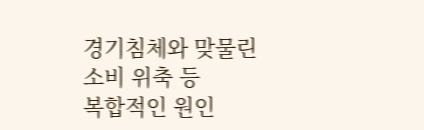경기침체와 맞물린 소비 위축 등
복합적인 원인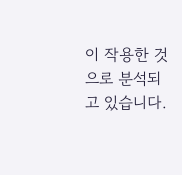이 작용한 것으로 분석되고 있습니다.